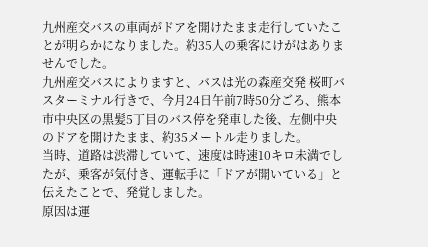九州産交バスの車両がドアを開けたまま走行していたことが明らかになりました。約35人の乗客にけがはありませんでした。
九州産交バスによりますと、バスは光の森産交発 桜町バスターミナル行きで、今月24日午前7時50分ごろ、熊本市中央区の黒髪5丁目のバス停を発車した後、左側中央のドアを開けたまま、約35メートル走りました。
当時、道路は渋滞していて、速度は時速10キロ未満でしたが、乗客が気付き、運転手に「ドアが開いている」と伝えたことで、発覚しました。
原因は運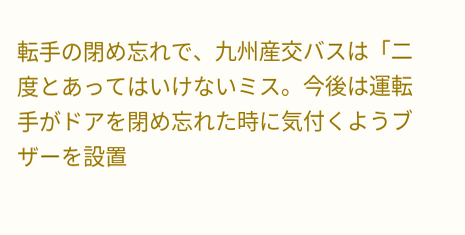転手の閉め忘れで、九州産交バスは「二度とあってはいけないミス。今後は運転手がドアを閉め忘れた時に気付くようブザーを設置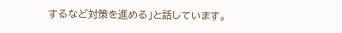するなど対策を進める」と話しています。